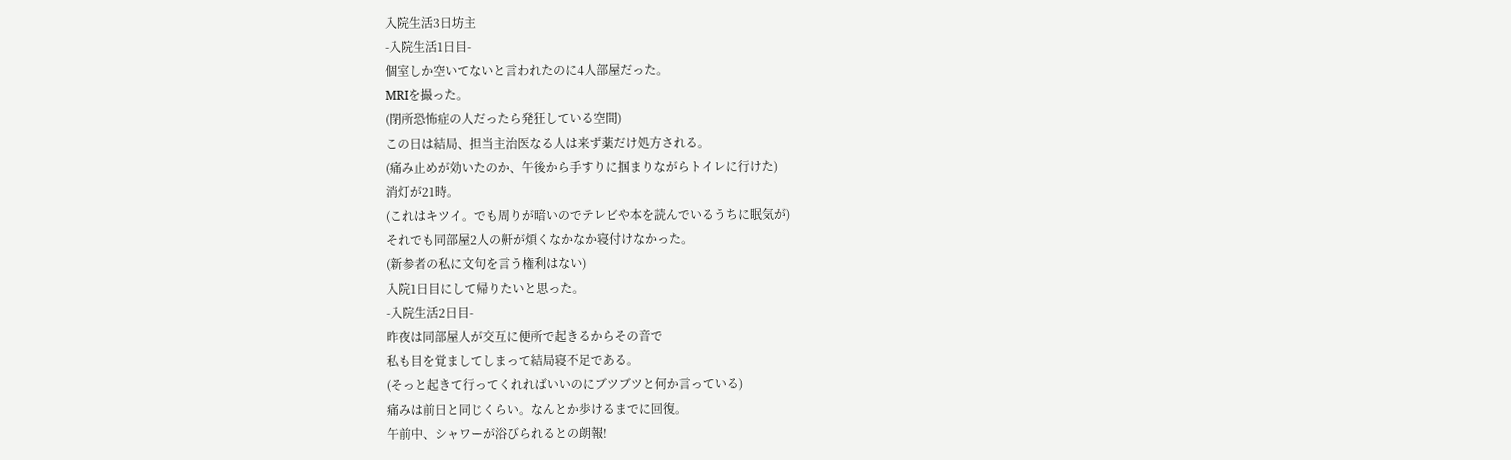入院生活3日坊主
-入院生活1日目-
個室しか空いてないと言われたのに4人部屋だった。
MRIを撮った。
(閉所恐怖症の人だったら発狂している空間)
この日は結局、担当主治医なる人は来ず薬だけ処方される。
(痛み止めが効いたのか、午後から手すりに掴まりながらトイレに行けた)
消灯が21時。
(これはキツイ。でも周りが暗いのでテレビや本を読んでいるうちに眠気が)
それでも同部屋2人の鼾が煩くなかなか寝付けなかった。
(新参者の私に文句を言う権利はない)
入院1日目にして帰りたいと思った。
-入院生活2日目-
昨夜は同部屋人が交互に便所で起きるからその音で
私も目を覚ましてしまって結局寝不足である。
(そっと起きて行ってくれればいいのにブツブツと何か言っている)
痛みは前日と同じくらい。なんとか歩けるまでに回復。
午前中、シャワーが浴びられるとの朗報!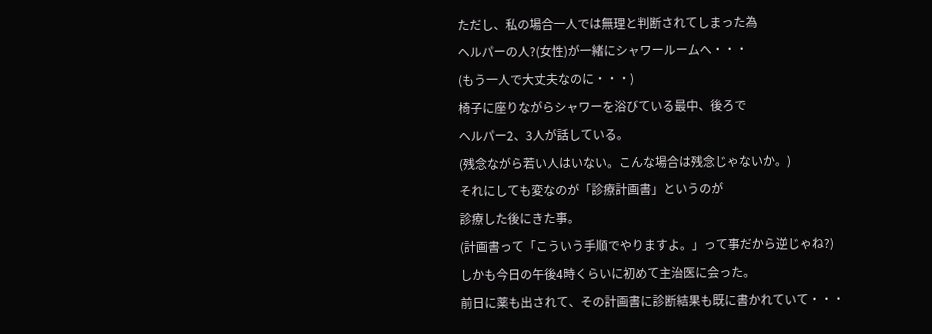ただし、私の場合一人では無理と判断されてしまった為
ヘルパーの人?(女性)が一緒にシャワールームへ・・・
(もう一人で大丈夫なのに・・・)
椅子に座りながらシャワーを浴びている最中、後ろで
ヘルパー2、3人が話している。
(残念ながら若い人はいない。こんな場合は残念じゃないか。)
それにしても変なのが「診療計画書」というのが
診療した後にきた事。
(計画書って「こういう手順でやりますよ。」って事だから逆じゃね?)
しかも今日の午後4時くらいに初めて主治医に会った。
前日に薬も出されて、その計画書に診断結果も既に書かれていて・・・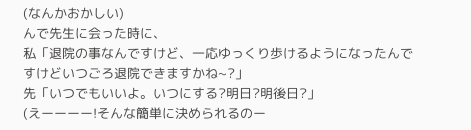(なんかおかしい)
んで先生に会った時に、
私「退院の事なんですけど、一応ゆっくり歩けるようになったんで
すけどいつごろ退院できますかね~?」
先「いつでもいいよ。いつにする?明日?明後日?」
(えーーーー!そんな簡単に決められるのー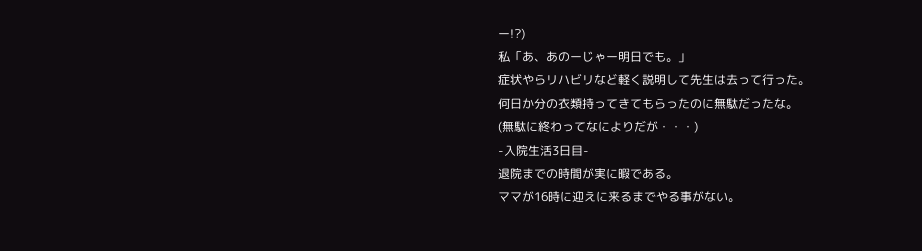ー!?)
私「あ、あのーじゃー明日でも。」
症状やらリハビリなど軽く説明して先生は去って行った。
何日か分の衣類持ってきてもらったのに無駄だったな。
(無駄に終わってなによりだが・・・)
-入院生活3日目-
退院までの時間が実に暇である。
ママが16時に迎えに来るまでやる事がない。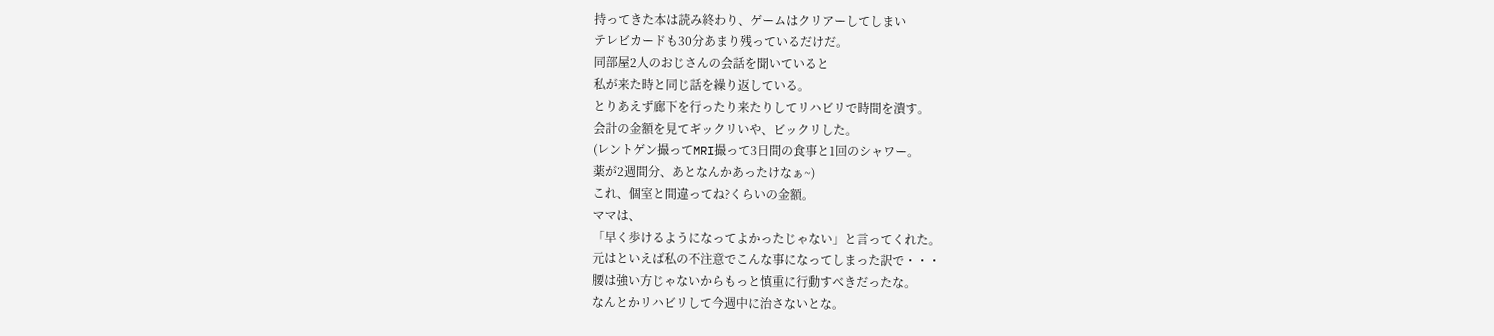持ってきた本は読み終わり、ゲームはクリアーしてしまい
テレビカードも30分あまり残っているだけだ。
同部屋2人のおじさんの会話を聞いていると
私が来た時と同じ話を繰り返している。
とりあえず廊下を行ったり来たりしてリハビリで時間を潰す。
会計の金額を見てギックリいや、ビックリした。
(レントゲン撮ってMRI撮って3日間の食事と1回のシャワー。
薬が2週間分、あとなんかあったけなぁ~)
これ、個室と間違ってね?くらいの金額。
ママは、
「早く歩けるようになってよかったじゃない」と言ってくれた。
元はといえば私の不注意でこんな事になってしまった訳で・・・
腰は強い方じゃないからもっと慎重に行動すべきだったな。
なんとかリハビリして今週中に治さないとな。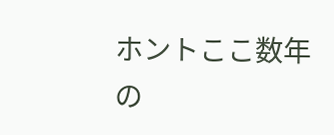ホントここ数年の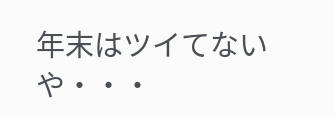年末はツイてないや・・・